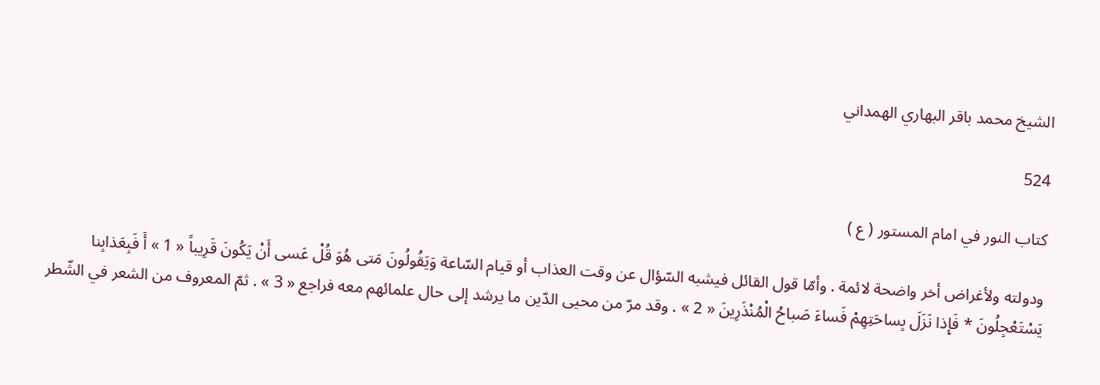الشيخ محمد باقر البهاري الهمداني

524

كتاب النور في امام المستور ( ع )

ودولته ولأغراض أخر واضحة لائمة . وأمّا قول القائل فيشبه السّؤال عن وقت العذاب أو قيام السّاعة وَيَقُولُونَ مَتى هُوَ قُلْ عَسى أَنْ يَكُونَ قَرِيباً « 1 » أَ فَبِعَذابِنا يَسْتَعْجِلُونَ * فَإِذا نَزَلَ بِساحَتِهِمْ فَساءَ صَباحُ الْمُنْذَرِينَ « 2 » . وقد مرّ من محيى الدّين ما يرشد إلى حال علمائهم معه فراجع « 3 » . ثمّ المعروف من الشعر في الشّطر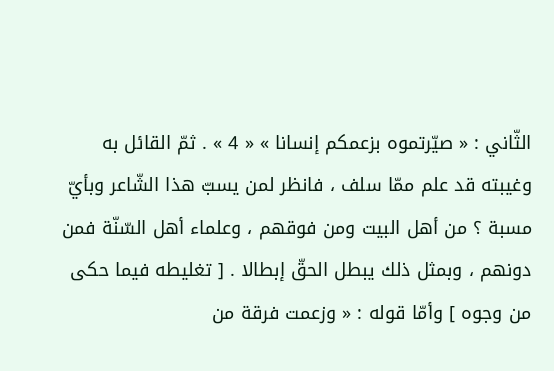الثّاني : « صيّرتموه بزعمكم إنسانا » « 4 » . ثمّ القائل به وغيبته قد علم ممّا سلف ، فانظر لمن يسبّ هذا الشّاعر وبأيّ مسبة ؟ من أهل البيت ومن فوقهم ، وعلماء أهل السّنّة فمن دونهم ، وبمثل ذلك يبطل الحقّ إبطالا . [ تغليطه فيما حكى من وجوه ] وأمّا قوله : « وزعمت فرقة من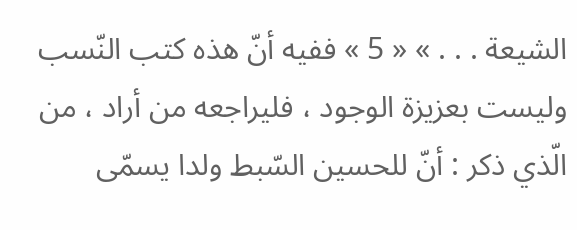الشيعة . . . » « 5 » ففيه أنّ هذه كتب النّسب وليست بعزيزة الوجود ، فليراجعه من أراد ، من الّذي ذكر : أنّ للحسين السّبط ولدا يسمّى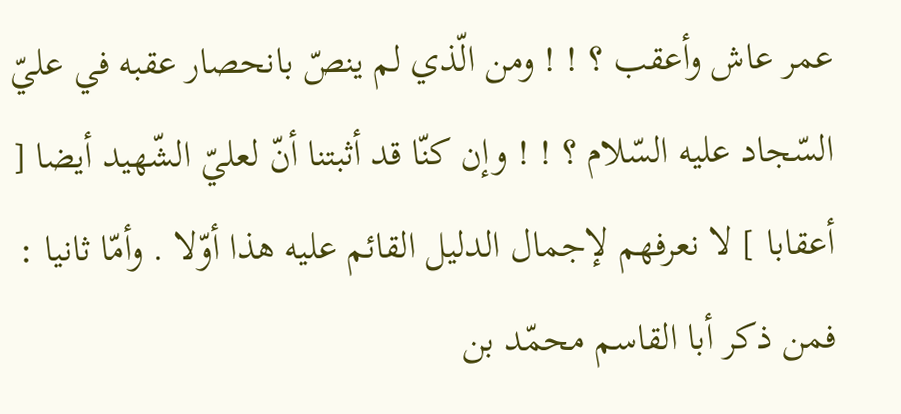عمر عاش وأعقب ؟ ! ! ومن الّذي لم ينصّ بانحصار عقبه في عليّ السّجاد عليه السّلام ؟ ! ! وإن كنّا قد أثبتنا أنّ لعليّ الشّهيد أيضا [ أعقابا ] لا نعرفهم لإجمال الدليل القائم عليه هذا أوّلا . وأمّا ثانيا : فمن ذكر أبا القاسم محمّد بن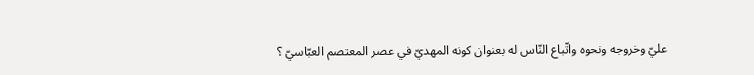عليّ وخروجه ونحوه واتّباع النّاس له بعنوان كونه المهديّ في عصر المعتصم العبّاسيّ ؟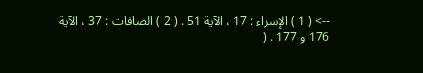--> ( 1 ) الإسراء : 17 ، الآية 51 . ( 2 ) الصافات : 37 ، الآية 176 و 177 . (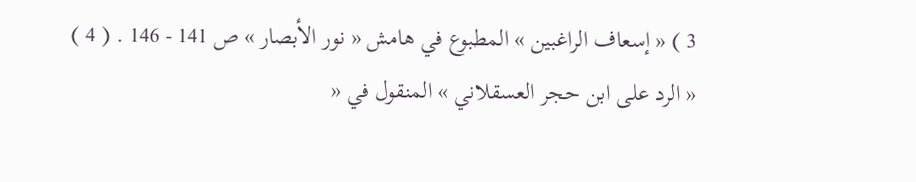3 ) « إسعاف الراغبين » المطبوع في هامش « نور الأبصار » ص 141 - 146 . ( 4 ) « الرد على ابن حجر العسقلاني » المنقول في «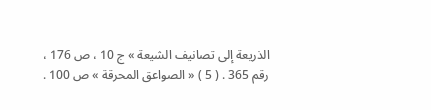الذريعة إلى تصانيف الشيعة » ج 10 ، ص 176 ، رقم 365 . ( 5 ) « الصواعق المحرقة » ص 100 .